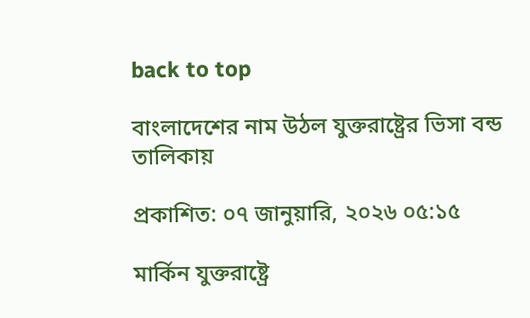back to top

বাংলাদেশের নাম উঠল যুক্তরাষ্ট্রের ভিসা বন্ড তালিকায়

প্রকাশিত: ০৭ জানুয়ারি, ২০২৬ ০৫:১৫

মার্কিন যুক্তরাষ্ট্রে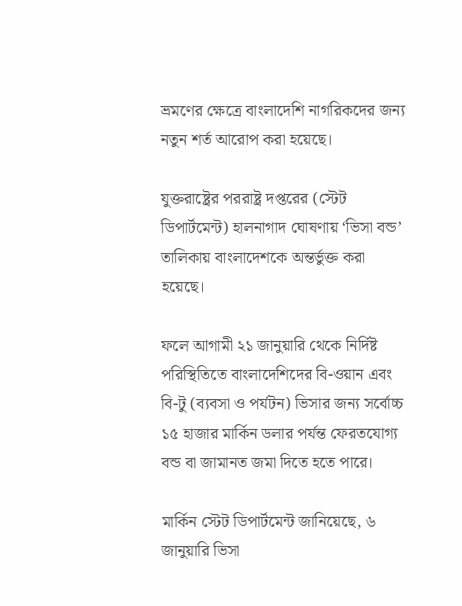ভ্রমণের ক্ষেত্রে বাংলাদেশি নাগরিকদের জন্য নতুন শর্ত আরোপ করা হয়েছে।

যুক্তরাষ্ট্রের পররাষ্ট্র দপ্তরের (স্টেট ডিপার্টমেন্ট) হালনাগাদ ঘোষণায় ‘ভিসা বন্ড’ তালিকায় বাংলাদেশকে অন্তর্ভুক্ত করা হয়েছে।

ফলে আগামী ২১ জানুয়ারি থেকে নির্দিষ্ট পরিস্থিতিতে বাংলাদেশিদের বি-ওয়ান এবং বি-টু (ব্যবসা ও পর্যটন) ভিসার জন্য সর্বোচ্চ ১৫ হাজার মার্কিন ডলার পর্যন্ত ফেরতযোগ্য বন্ড বা জামানত জমা দিতে হতে পারে।

মার্কিন স্টেট ডিপার্টমেন্ট জানিয়েছে, ৬ জানুয়ারি ভিসা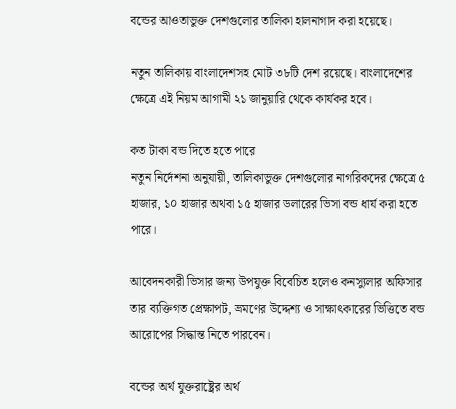বন্ডের আওতাভুক্ত দেশগুলোর তালিকা হালনাগাদ করা হয়েছে।

নতুন তালিকায় বাংলাদেশসহ মোট ৩৮টি দেশ রয়েছে। বাংলাদেশের ক্ষেত্রে এই নিয়ম আগামী ২১ জানুয়ারি থেকে কার্যকর হবে।

কত টাকা বন্ড দিতে হতে পারে
নতুন নির্দেশনা অনুযায়ী, তালিকাভুক্ত দেশগুলোর নাগরিকদের ক্ষেত্রে ৫ হাজার, ১০ হাজার অথবা ১৫ হাজার ডলারের ভিসা বন্ড ধার্য করা হতে পারে।

আবেদনকারী ভিসার জন্য উপযুক্ত বিবেচিত হলেও কনস্যুলার অফিসার তার ব্যক্তিগত প্রেক্ষাপট, ভ্রমণের উদ্দেশ্য ও সাক্ষাৎকারের ভিত্তিতে বন্ড আরোপের সিদ্ধান্ত নিতে পারবেন।

বন্ডের অর্থ যুক্তরাষ্ট্রের অর্থ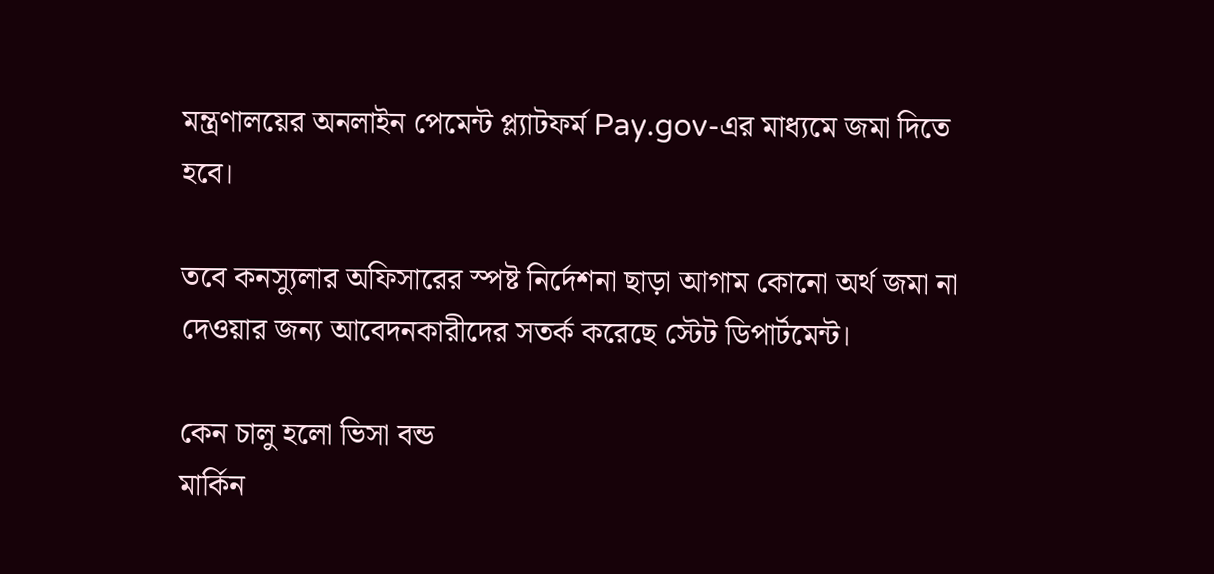মন্ত্রণালয়ের অনলাইন পেমেন্ট প্ল্যাটফর্ম Pay.gov-এর মাধ্যমে জমা দিতে হবে।

তবে কনস্যুলার অফিসারের স্পষ্ট নির্দেশনা ছাড়া আগাম কোনো অর্থ জমা না দেওয়ার জন্য আবেদনকারীদের সতর্ক করেছে স্টেট ডিপার্টমেন্ট।

কেন চালু হলো ভিসা বন্ড
মার্কিন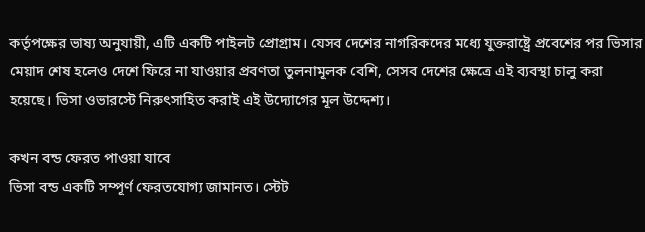কর্তৃপক্ষের ভাষ্য অনুযায়ী, এটি একটি পাইলট প্রোগ্রাম। যেসব দেশের নাগরিকদের মধ্যে যুক্তরাষ্ট্রে প্রবেশের পর ভিসার মেয়াদ শেষ হলেও দেশে ফিরে না যাওয়ার প্রবণতা তুলনামূলক বেশি, সেসব দেশের ক্ষেত্রে এই ব্যবস্থা চালু করা হয়েছে। ভিসা ওভারস্টে নিরুৎসাহিত করাই এই উদ্যোগের মূল উদ্দেশ্য।

কখন বন্ড ফেরত পাওয়া যাবে
ভিসা বন্ড একটি সম্পূর্ণ ফেরতযোগ্য জামানত। স্টেট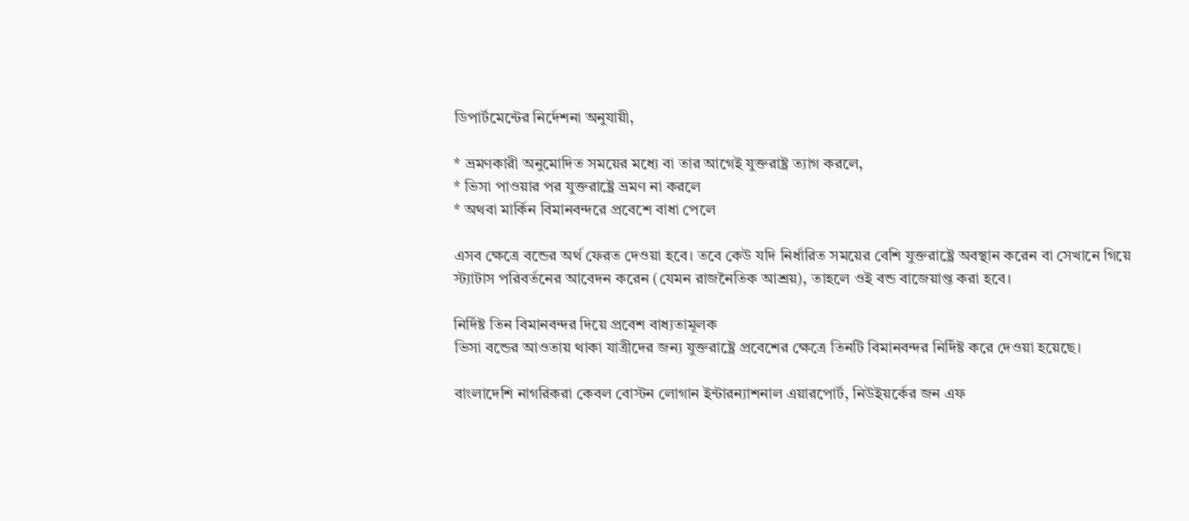ডিপার্টমেন্টের নির্দেশনা অনুযায়ী,

* ভ্রমণকারী অনুমোদিত সময়ের মধ্যে বা তার আগেই যুক্তরাষ্ট্র ত্যাগ করলে,
* ভিসা পাওয়ার পর যুক্তরাষ্ট্রে ভ্রমণ না করলে
* অথবা মার্কিন বিমানবন্দরে প্রবেশে বাধা পেলে

এসব ক্ষেত্রে বন্ডের অর্থ ফেরত দেওয়া হবে। তবে কেউ যদি নির্ধারিত সময়ের বেশি যুক্তরাষ্ট্রে অবস্থান করেন বা সেখানে গিয়ে স্ট্যাটাস পরিবর্তনের আবেদন করেন (যেমন রাজনৈতিক আশ্রয়), তাহলে ওই বন্ড বাজেয়াপ্ত করা হবে।

নির্দিষ্ট তিন বিমানবন্দর দিয়ে প্রবেশ বাধ্যতামূলক
ভিসা বন্ডের আওতায় থাকা যাত্রীদের জন্য যুক্তরাষ্ট্রে প্রবেশের ক্ষেত্রে তিনটি বিমানবন্দর নির্দিষ্ট করে দেওয়া হয়েছে।

বাংলাদেশি নাগরিকরা কেবল বোস্টন লোগান ইন্টারন্যাশনাল এয়ারপোর্ট, নিউইয়র্কের জন এফ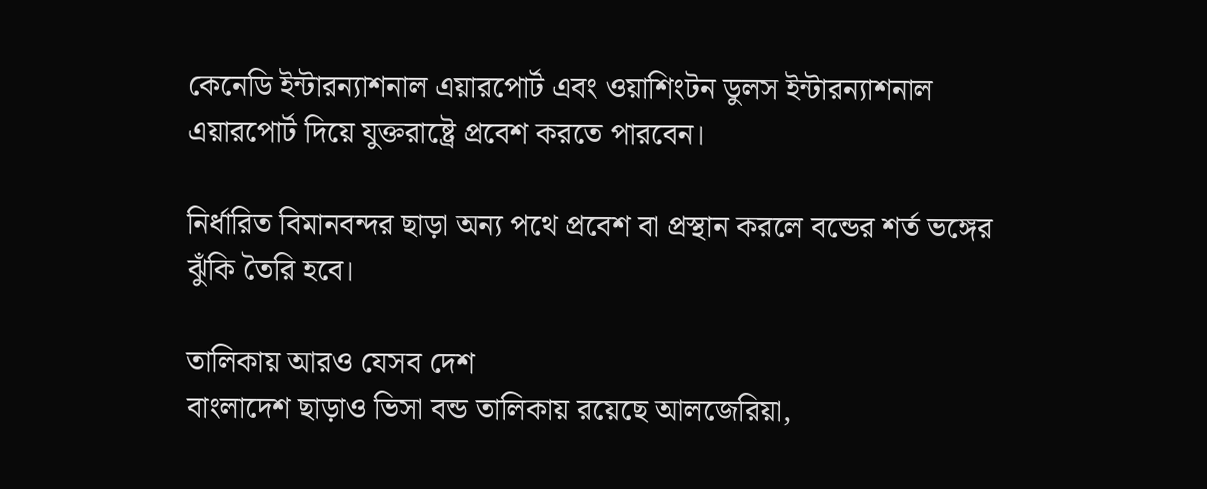কেনেডি ইন্টারন্যাশনাল এয়ারপোর্ট এবং ওয়াশিংটন ডুলস ইন্টারন্যাশনাল এয়ারপোর্ট দিয়ে যুক্তরাষ্ট্রে প্রবেশ করতে পারবেন।

নির্ধারিত বিমানবন্দর ছাড়া অন্য পথে প্রবেশ বা প্রস্থান করলে বন্ডের শর্ত ভঙ্গের ঝুঁকি তৈরি হবে।

তালিকায় আরও যেসব দেশ
বাংলাদেশ ছাড়াও ভিসা বন্ড তালিকায় রয়েছে আলজেরিয়া,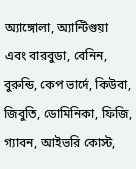অ্যাঙ্গোলা, অ্যান্টিগুয়া এবং বারবুডা, বেনিন, বুরুন্ডি, কেপ ভার্দে, কিউবা, জিবুতি, ডোমিনিকা, ফিজি, গ্যাবন, আইভরি কোস্ট,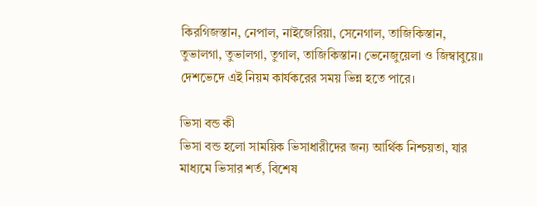কিরগিজস্তান, নেপাল, নাইজেরিয়া, সেনেগাল, তাজিকিস্তান, তুভালগা, তুভালগা, তুগাল, তাজিকিস্তান। ভেনেজুয়েলা ও জিম্বাবুয়ে।। দেশভেদে এই নিয়ম কার্যকরের সময় ভিন্ন হতে পারে।

ভিসা বন্ড কী
ভিসা বন্ড হলো সাময়িক ভিসাধারীদের জন্য আর্থিক নিশ্চয়তা, যার মাধ্যমে ভিসার শর্ত, বিশেষ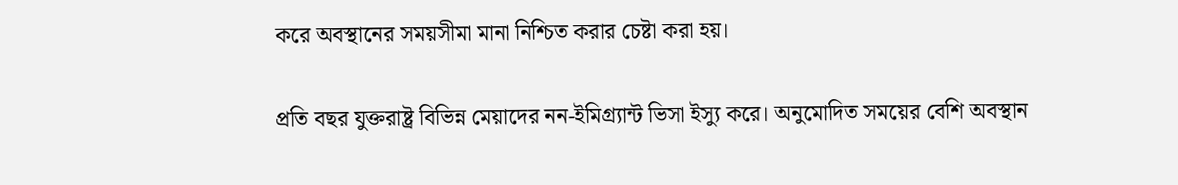করে অবস্থানের সময়সীমা মানা নিশ্চিত করার চেষ্টা করা হয়।

প্রতি বছর যুক্তরাষ্ট্র বিভিন্ন মেয়াদের নন-ইমিগ্র্যান্ট ভিসা ইস্যু করে। অনুমোদিত সময়ের বেশি অবস্থান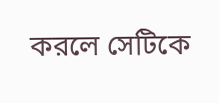করলে সেটিকে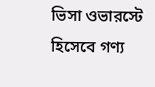ভিসা ওভারস্টে হিসেবে গণ্য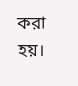করা হয়।